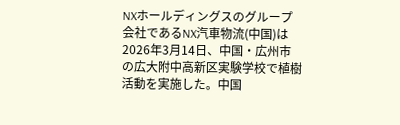NXホールディングスのグループ会社であるNX汽車物流(中国)は2026年3月14日、中国・広州市の広大附中高新区実験学校で植樹活動を実施した。中国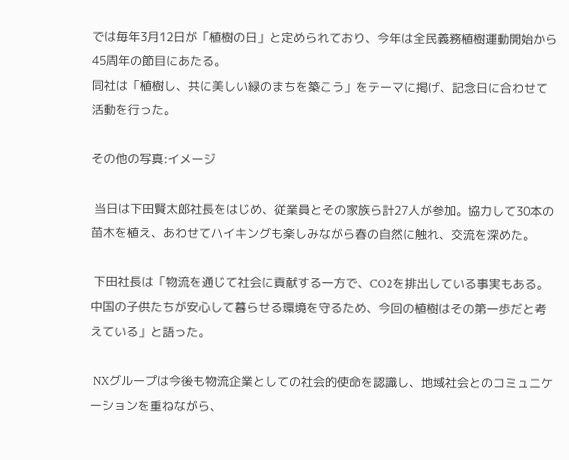では毎年3月12日が「植樹の日」と定められており、今年は全民義務植樹運動開始から45周年の節目にあたる。
同社は「植樹し、共に美しい緑のまちを築こう」をテーマに掲げ、記念日に合わせて活動を行った。

その他の写真:イメージ

 当日は下田賢太郎社長をはじめ、従業員とその家族ら計27人が参加。協力して30本の苗木を植え、あわせてハイキングも楽しみながら春の自然に触れ、交流を深めた。

 下田社長は「物流を通じて社会に貢献する一方で、CO2を排出している事実もある。中国の子供たちが安心して暮らせる環境を守るため、今回の植樹はその第一歩だと考えている」と語った。

 NXグループは今後も物流企業としての社会的使命を認識し、地域社会とのコミュニケーションを重ねながら、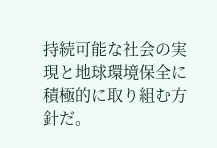持続可能な社会の実現と地球環境保全に積極的に取り組む方針だ。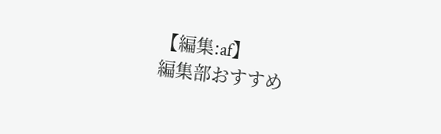【編集:af】
編集部おすすめ